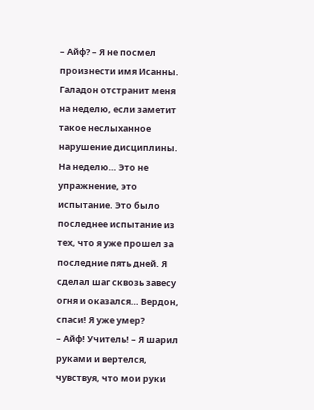– Айф? – Я не посмел произнести имя Исанны. Галадон отстранит меня на неделю, если заметит такое неслыханное нарушение дисциплины. На неделю… Это не упражнение, это испытание. Это было последнее испытание из тех, что я уже прошел за последние пять дней. Я сделал шаг сквозь завесу огня и оказался… Вердон, спаси! Я уже умер?
– Айф! Учитель! – Я шарил руками и вертелся, чувствуя, что мои руки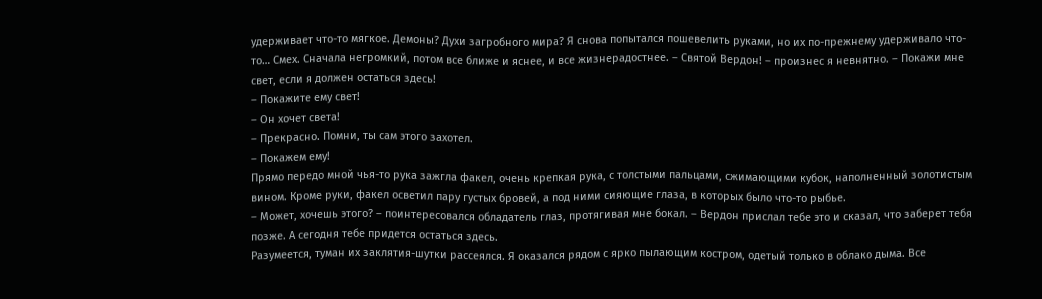удерживает что-то мягкое. Демоны? Духи загробного мира? Я снова попытался пошевелить руками, но их по-прежнему удерживало что-то… Смех. Сначала негромкий, потом все ближе и яснее, и все жизнерадостнее. – Святой Вердон! – произнес я невнятно. – Покажи мне свет, если я должен остаться здесь!
– Покажите ему свет!
– Он хочет света!
– Прекрасно. Помни, ты сам этого захотел.
– Покажем ему!
Прямо передо мной чья-то рука зажгла факел, очень крепкая рука, с толстыми пальцами, сжимающими кубок, наполненный золотистым вином. Кроме руки, факел осветил пару густых бровей, а под ними сияющие глаза, в которых было что-то рыбье.
– Может, хочешь этого? – поинтересовался обладатель глаз, протягивая мне бокал. – Вердон прислал тебе это и сказал, что заберет тебя позже. А сегодня тебе придется остаться здесь.
Разумеется, туман их заклятия-шутки рассеялся. Я оказался рядом с ярко пылающим костром, одетый только в облако дыма. Все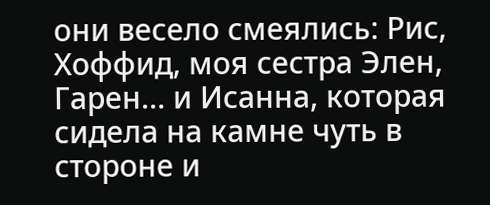они весело смеялись: Рис, Хоффид, моя сестра Элен, Гарен… и Исанна, которая сидела на камне чуть в стороне и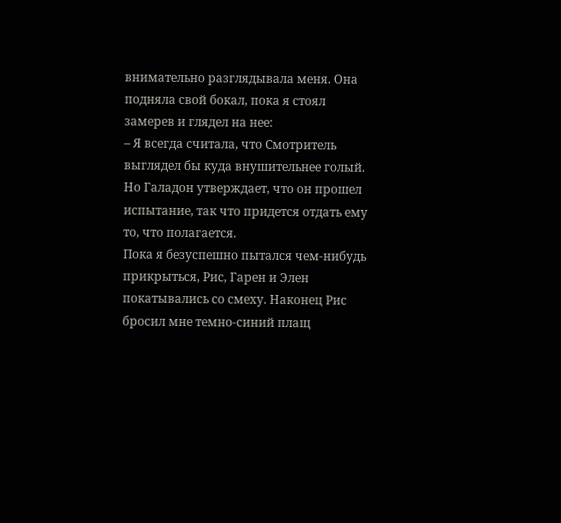внимательно разглядывала меня. Она подняла свой бокал, пока я стоял замерев и глядел на нее:
– Я всегда считала, что Смотритель выглядел бы куда внушительнее голый. Но Галадон утверждает, что он прошел испытание, так что придется отдать ему то, что полагается.
Пока я безуспешно пытался чем-нибудь прикрыться, Рис, Гарен и Элен покатывались со смеху. Наконец Рис бросил мне темно-синий плащ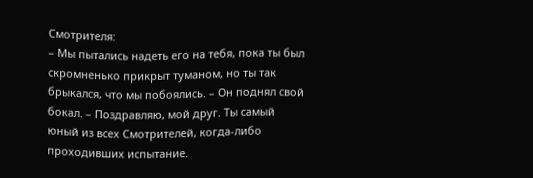Смотрителя:
– Мы пытались надеть его на тебя, пока ты был скромненько прикрыт туманом, но ты так брыкался, что мы побоялись. – Он поднял свой бокал. – Поздравляю, мой друг. Ты самый юный из всех Смотрителей, когда-либо проходивших испытание.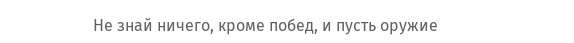Не знай ничего, кроме побед, и пусть оружие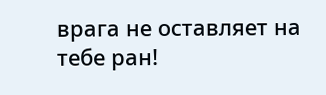врага не оставляет на тебе ран!